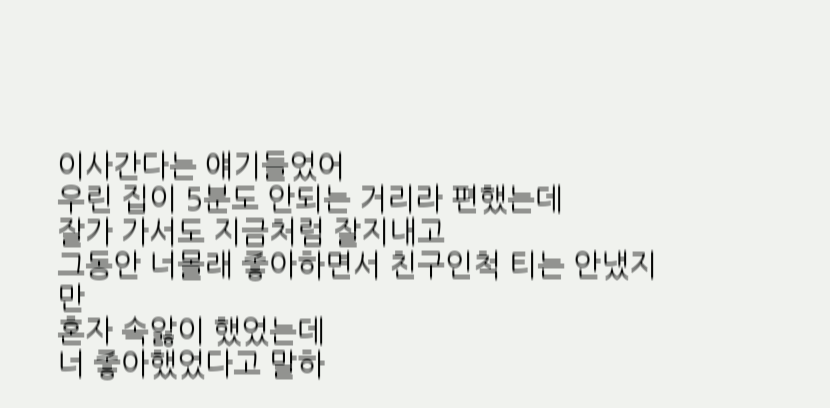이사간다는 얘기들었어
우린 집이 5분도 안되는 거리라 편했는데
잘가 가서도 지금처럼 잘지내고
그동안 너몰래 좋아하면서 친구인척 티는 안냈지만
혼자 속앓이 했었는데
너 좋아했었다고 말하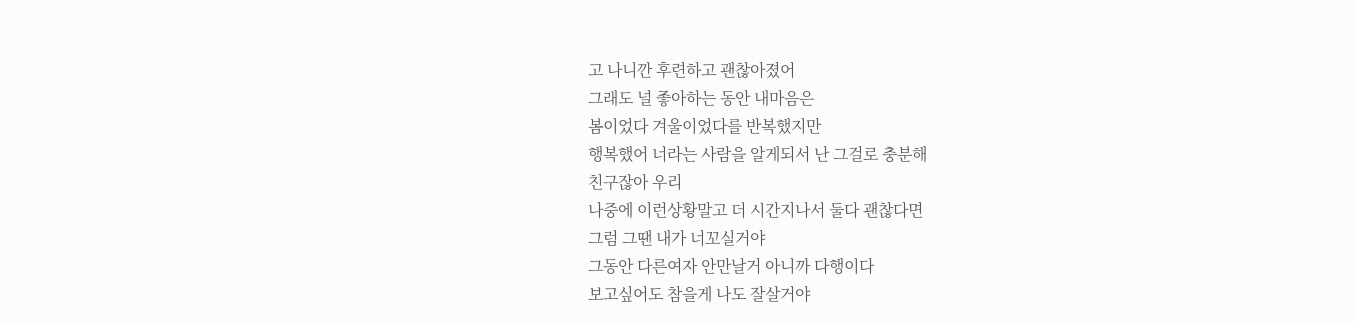고 나니깐 후련하고 괜찮아졌어
그래도 널 좋아하는 동안 내마음은
봄이었다 겨울이었다를 반복했지만
행복했어 너라는 사람을 알게되서 난 그걸로 충분해
친구잖아 우리
나중에 이런상황말고 더 시간지나서 둘다 괜찮다면
그럼 그땐 내가 너꼬실거야
그동안 다른여자 안만날거 아니까 다행이다
보고싶어도 참을게 나도 잘살거야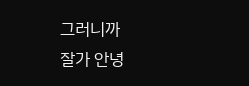그러니까
잘가 안녕